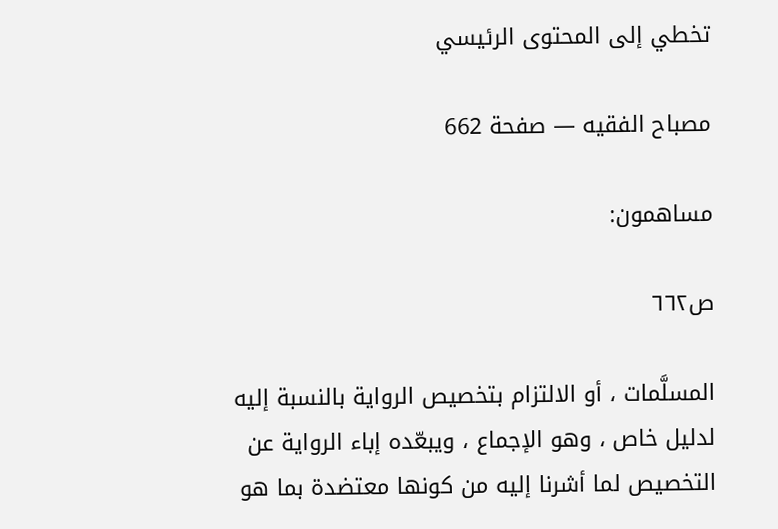تخطي إلى المحتوى الرئيسي

مصباح الفقيه — صفحة 662

مساهمون:

ص٦٦٢

المسلَّمات ، أو الالتزام بتخصيص الرواية بالنسبة إليه لدليل خاص ، وهو الإجماع ، ويبعّده إباء الرواية عن التخصيص لما أشرنا إليه من كونها معتضدة بما هو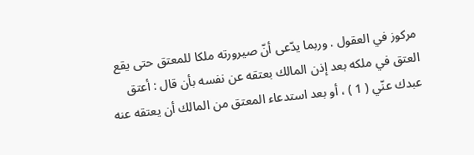مركوز في العقول . وربما يدّعى أنّ صيرورته ملكا للمعتق حتى يقع العتق في ملكه بعد إذن المالك بعتقه عن نفسه بأن قال : أعتق عبدك عنّي ( 1 ) ، أو بعد استدعاء المعتق من المالك أن يعتقه عنه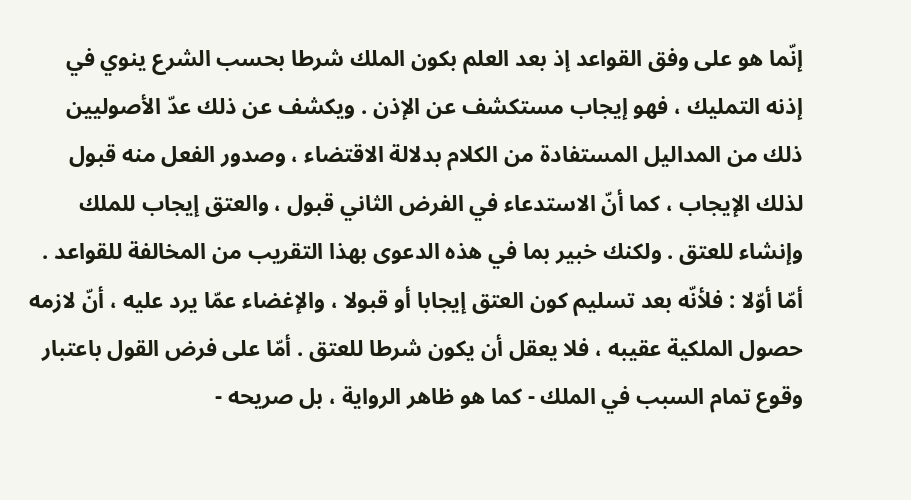إنّما هو على وفق القواعد إذ بعد العلم بكون الملك شرطا بحسب الشرع ينوي في إذنه التمليك ، فهو إيجاب مستكشف عن الإذن . ويكشف عن ذلك عدّ الأصوليين ذلك من المداليل المستفادة من الكلام بدلالة الاقتضاء ، وصدور الفعل منه قبول لذلك الإيجاب ، كما أنّ الاستدعاء في الفرض الثاني قبول ، والعتق إيجاب للملك وإنشاء للعتق . ولكنك خبير بما في هذه الدعوى بهذا التقريب من المخالفة للقواعد . أمّا أوّلا : فلأنّه بعد تسليم كون العتق إيجابا أو قبولا ، والإغضاء عمّا يرد عليه ، أنّ لازمه حصول الملكية عقيبه ، فلا يعقل أن يكون شرطا للعتق . أمّا على فرض القول باعتبار وقوع تمام السبب في الملك - كما هو ظاهر الرواية ، بل صريحه -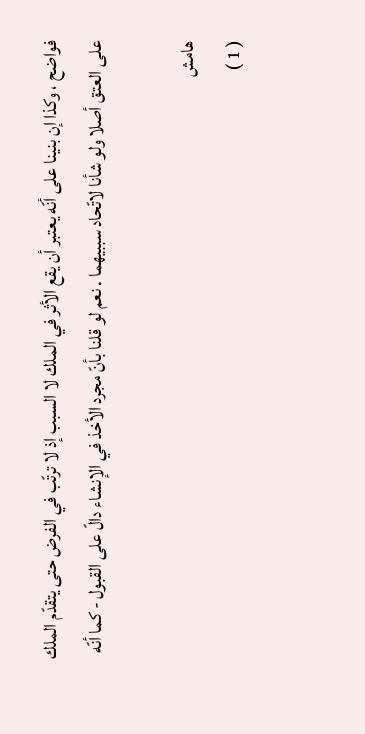فواضح ، وكذا إن بنينا على أنّه يعتبر أن يقع الأثر في الملك لا السبب إذ لا ترتّب في الفرض حتى يتقدّم الملك على العتق أصلا ولو شأنا لاتّحاد سببيهما . نعم لو قلنا بأنّ مجرد الأخذ في الإنشاء دالّ على القبول - كما أنّه

هامش
( 1 )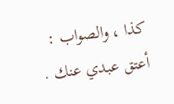كذا ، والصواب : أعتق عبدي عنك .